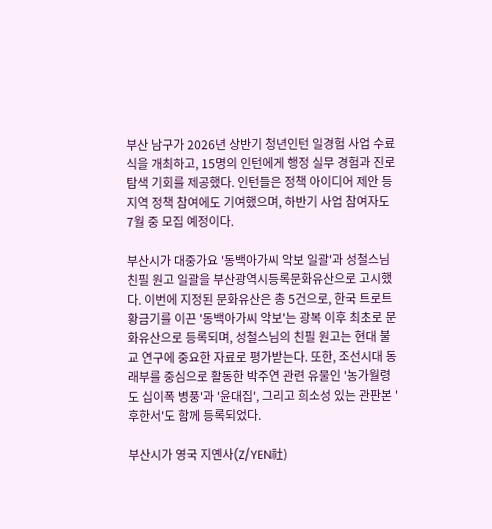부산 남구가 2026년 상반기 청년인턴 일경험 사업 수료식을 개최하고, 15명의 인턴에게 행정 실무 경험과 진로 탐색 기회를 제공했다. 인턴들은 정책 아이디어 제안 등 지역 정책 참여에도 기여했으며, 하반기 사업 참여자도 7월 중 모집 예정이다.

부산시가 대중가요 '동백아가씨 악보 일괄'과 성철스님 친필 원고 일괄을 부산광역시등록문화유산으로 고시했다. 이번에 지정된 문화유산은 총 5건으로, 한국 트로트 황금기를 이끈 '동백아가씨 악보'는 광복 이후 최초로 문화유산으로 등록되며, 성철스님의 친필 원고는 현대 불교 연구에 중요한 자료로 평가받는다. 또한, 조선시대 동래부를 중심으로 활동한 박주연 관련 유물인 '농가월령도 십이폭 병풍'과 '윤대집', 그리고 희소성 있는 관판본 '후한서'도 함께 등록되었다.

부산시가 영국 지옌사(Z/YEN社)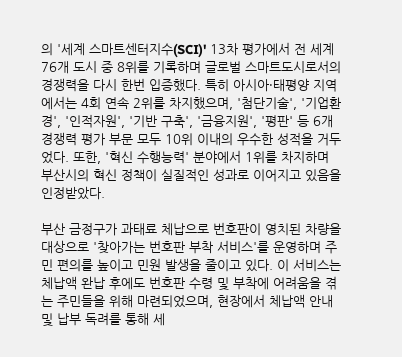의 '세계 스마트센터지수(SCI)' 13차 평가에서 전 세계 76개 도시 중 8위를 기록하며 글로벌 스마트도시로서의 경쟁력을 다시 한번 입증했다. 특히 아시아·태평양 지역에서는 4회 연속 2위를 차지했으며, '첨단기술', '기업환경', '인적자원', '기반 구축', '금융지원', '평판' 등 6개 경쟁력 평가 부문 모두 10위 이내의 우수한 성적을 거두었다. 또한, '혁신 수행능력' 분야에서 1위를 차지하며 부산시의 혁신 정책이 실질적인 성과로 이어지고 있음을 인정받았다.

부산 금정구가 과태료 체납으로 번호판이 영치된 차량을 대상으로 '찾아가는 번호판 부착 서비스'를 운영하며 주민 편의를 높이고 민원 발생을 줄이고 있다. 이 서비스는 체납액 완납 후에도 번호판 수령 및 부착에 어려움을 겪는 주민들을 위해 마련되었으며, 현장에서 체납액 안내 및 납부 독려를 통해 세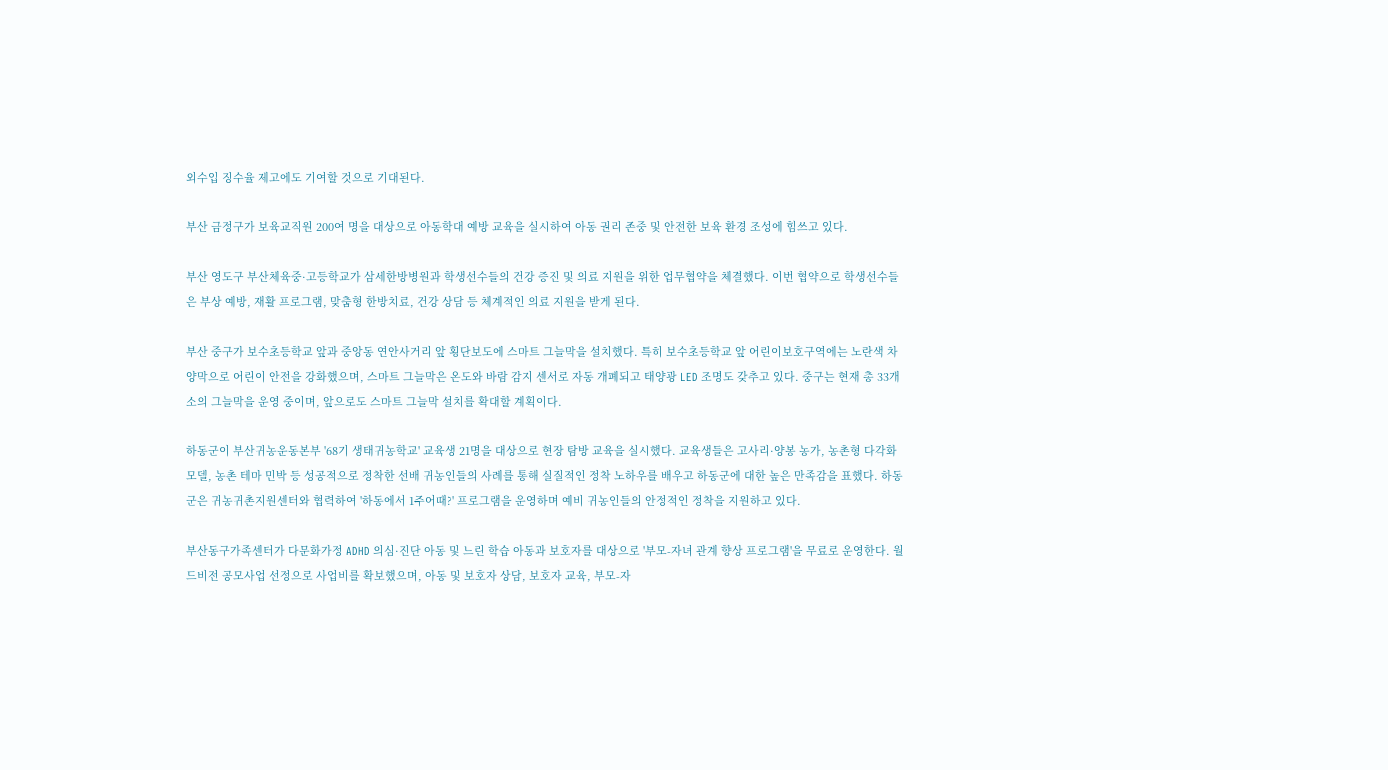외수입 징수율 제고에도 기여할 것으로 기대된다.

부산 금정구가 보육교직원 200여 명을 대상으로 아동학대 예방 교육을 실시하여 아동 권리 존중 및 안전한 보육 환경 조성에 힘쓰고 있다.

부산 영도구 부산체육중·고등학교가 삼세한방병원과 학생선수들의 건강 증진 및 의료 지원을 위한 업무협약을 체결했다. 이번 협약으로 학생선수들은 부상 예방, 재활 프로그램, 맞춤형 한방치료, 건강 상담 등 체계적인 의료 지원을 받게 된다.

부산 중구가 보수초등학교 앞과 중앙동 연안사거리 앞 횡단보도에 스마트 그늘막을 설치했다. 특히 보수초등학교 앞 어린이보호구역에는 노란색 차양막으로 어린이 안전을 강화했으며, 스마트 그늘막은 온도와 바람 감지 센서로 자동 개폐되고 태양광 LED 조명도 갖추고 있다. 중구는 현재 총 33개소의 그늘막을 운영 중이며, 앞으로도 스마트 그늘막 설치를 확대할 계획이다.

하동군이 부산귀농운동본부 '68기 생태귀농학교' 교육생 21명을 대상으로 현장 탐방 교육을 실시했다. 교육생들은 고사리·양봉 농가, 농촌형 다각화 모델, 농촌 테마 민박 등 성공적으로 정착한 선배 귀농인들의 사례를 통해 실질적인 정착 노하우를 배우고 하동군에 대한 높은 만족감을 표했다. 하동군은 귀농귀촌지원센터와 협력하여 '하동에서 1주어때?' 프로그램을 운영하며 예비 귀농인들의 안정적인 정착을 지원하고 있다.

부산동구가족센터가 다문화가정 ADHD 의심·진단 아동 및 느린 학습 아동과 보호자를 대상으로 '부모-자녀 관계 향상 프로그램'을 무료로 운영한다. 월드비전 공모사업 선정으로 사업비를 확보했으며, 아동 및 보호자 상담, 보호자 교육, 부모-자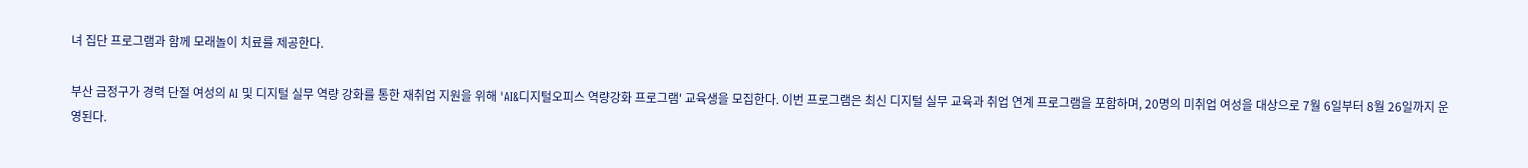녀 집단 프로그램과 함께 모래놀이 치료를 제공한다.

부산 금정구가 경력 단절 여성의 AI 및 디지털 실무 역량 강화를 통한 재취업 지원을 위해 'AI&디지털오피스 역량강화 프로그램' 교육생을 모집한다. 이번 프로그램은 최신 디지털 실무 교육과 취업 연계 프로그램을 포함하며, 20명의 미취업 여성을 대상으로 7월 6일부터 8월 26일까지 운영된다.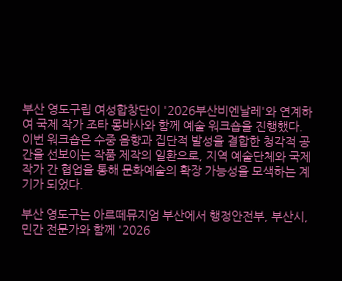부산 영도구립 여성합창단이 '2026부산비엔날레'와 연계하여 국제 작가 조타 몽바사와 함께 예술 워크숍을 진행했다. 이번 워크숍은 수중 음향과 집단적 발성을 결합한 청각적 공간을 선보이는 작품 제작의 일환으로, 지역 예술단체와 국제 작가 간 협업을 통해 문화예술의 확장 가능성을 모색하는 계기가 되었다.

부산 영도구는 아르떼뮤지엄 부산에서 행정안전부, 부산시, 민간 전문가와 함께 '2026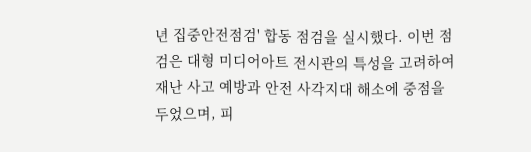년 집중안전점검' 합동 점검을 실시했다. 이번 점검은 대형 미디어아트 전시관의 특성을 고려하여 재난 사고 예방과 안전 사각지대 해소에 중점을 두었으며, 피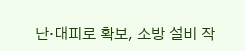난·대피로 확보, 소방 설비 작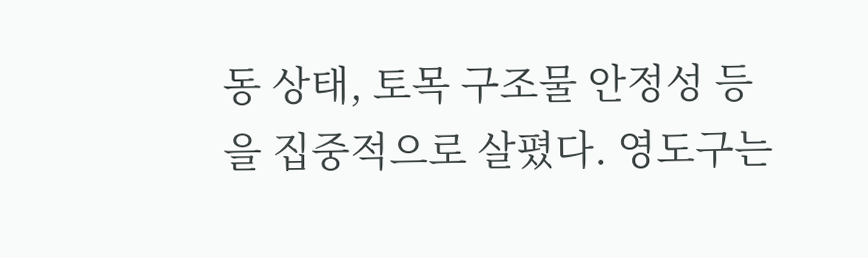동 상태, 토목 구조물 안정성 등을 집중적으로 살폈다. 영도구는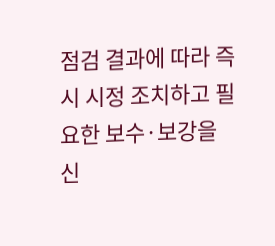점검 결과에 따라 즉시 시정 조치하고 필요한 보수·보강을 신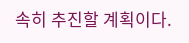속히 추진할 계획이다.